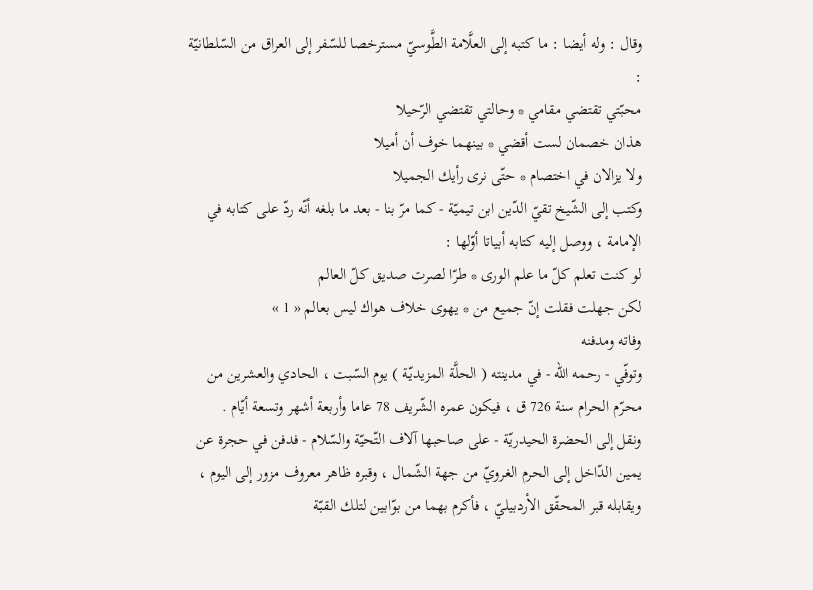وقال : وله أيضا : ما كتبه إلى العلَّامة الطَّوسيّ مسترخصا للسّفر إلى العراق من السّلطانيّة :
محبّتي تقتضي مقامي * وحالتي تقتضي الرّحيلا
هذان خصمان لست أقضي * بينهما خوف أن أميلا
ولا يزالان في اختصام * حتّى نرى رأيك الجميلا
وكتب إلى الشّيخ تقيّ الدّين ابن تيميّة - كما مرّ بنا - بعد ما بلغه أنّه ردّ على كتابه في الإمامة ، ووصل إليه كتابه أبياتا أوّلها :
لو كنت تعلم كلّ ما علم الورى * طرّا لصرت صديق كلّ العالم
لكن جهلت فقلت إنّ جميع من * يهوى خلاف هواك ليس بعالم « 1 »
وفاته ومدفنه
وتوفّي - رحمه الله - في مدينته ( الحلَّة المزيديّة ) يوم السّبت ، الحادي والعشرين من محرّم الحرام سنة 726 ق ، فيكون عمره الشّريف 78 عاما وأربعة أشهر وتسعة أيّام .
ونقل إلى الحضرة الحيدريّة - على صاحبها آلاف التّحيّة والسّلام - فدفن في حجرة عن يمين الدّاخل إلى الحرم الغرويّ من جهة الشّمال ، وقبره ظاهر معروف مزور إلى اليوم ، ويقابله قبر المحقّق الأردبيليّ ، فأكرم بهما من بوّابين لتلك القبّة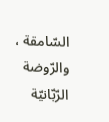السّامقة ، والرّوضة الرّبّانيّة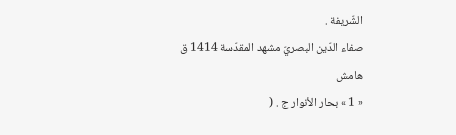الشّريفة .
صفاء الدّين البصريّ مشهد المقدّسة 1414 ق
هامش
« 1 » بحار الأنوار ج . (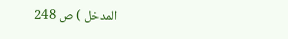المدخل ) ص 248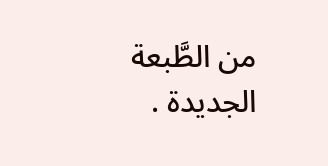من الطَّبعة الجديدة .